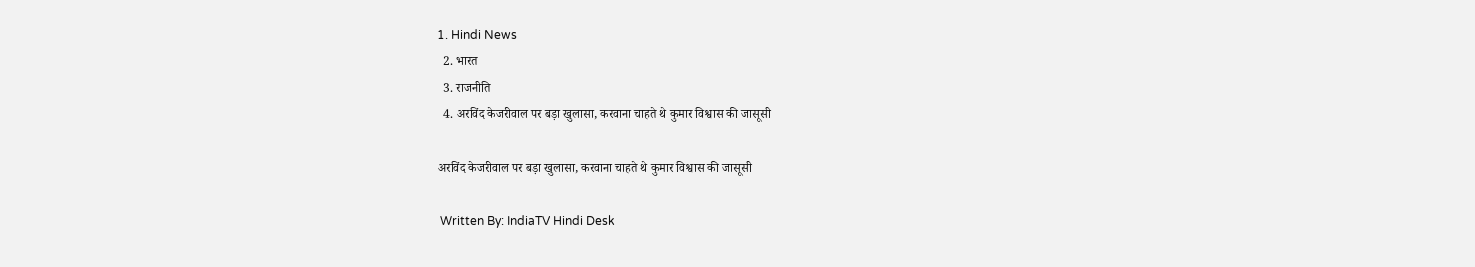1. Hindi News
  2. भारत
  3. राजनीति
  4. अरविंद केजरीवाल पर बड़ा खुलासा, करवाना चाहते थे कुमार विश्वास की जासूसी

अरविंद केजरीवाल पर बड़ा खुलासा, करवाना चाहते थे कुमार विश्वास की जासूसी

 Written By: IndiaTV Hindi Desk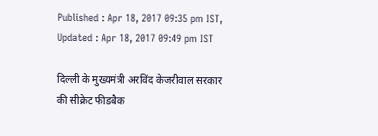Published : Apr 18, 2017 09:35 pm IST,  Updated : Apr 18, 2017 09:49 pm IST

दिल्ली के मुख्यमंत्री अरविंद केजरीवाल सरकार की सीक्रेट फीडबैक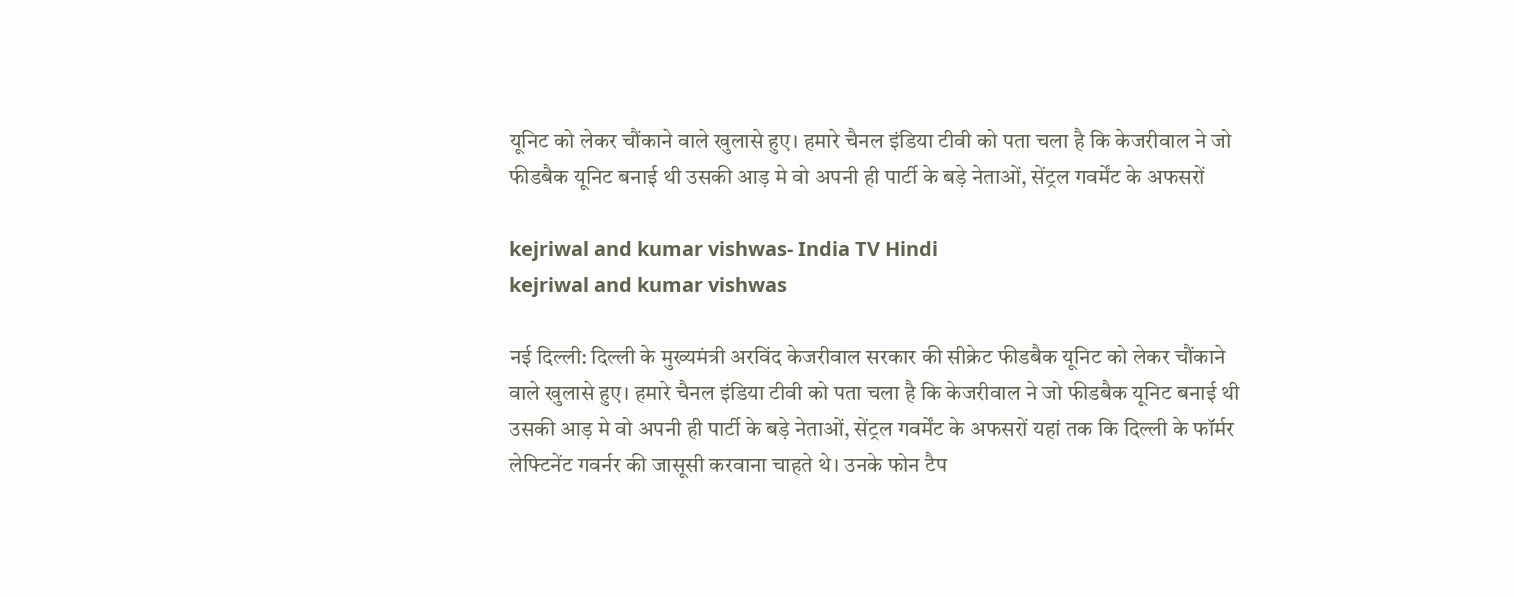यूनिट को लेकर चौंकाने वाले खुलासे हुए। हमारे चैनल इंडिया टीवी को पता चला है कि केजरीवाल ने जो फीडबैक यूनिट बनाई थी उसकी आड़ मे वो अपनी ही पार्टी के बड़े नेताओं, सेंट्रल गवर्मेंट के अफसरों

kejriwal and kumar vishwas- India TV Hindi
kejriwal and kumar vishwas

नई दिल्ली: दिल्ली के मुख्यमंत्री अरविंद केजरीवाल सरकार की सीक्रेट फीडबैक यूनिट को लेकर चौंकाने वाले खुलासे हुए। हमारे चैनल इंडिया टीवी को पता चला है कि केजरीवाल ने जो फीडबैक यूनिट बनाई थी उसकी आड़ मे वो अपनी ही पार्टी के बड़े नेताओं, सेंट्रल गवर्मेंट के अफसरों यहां तक कि दिल्ली के फॉर्मर लेफ्टिनेंट गवर्नर की जासूसी करवाना चाहते थे। उनके फोन टैप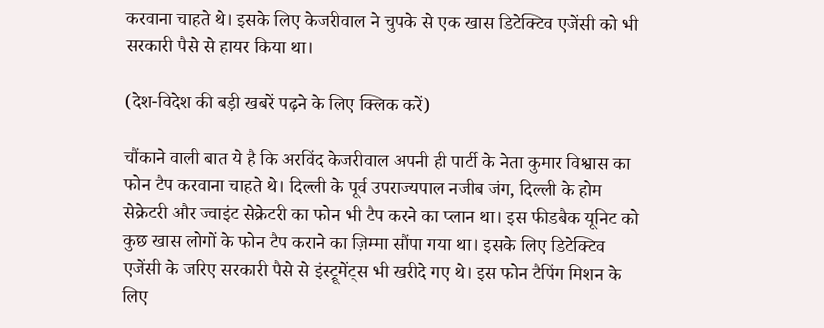करवाना चाहते थे। इसके लिए केजरीवाल ने चुपके से एक खास डिटेक्टिव एजेंसी को भी सरकारी पैसे से हायर किया था।

(देश-विदेश की बड़ी खबरें पढ़ने के लिए क्लिक करें)

चौंकाने वाली बात ये है कि अरविंद केजरीवाल अपनी ही पार्टी के नेता कुमार विश्वास का फोन टैप करवाना चाहते थे। दिल्ली के पूर्व उपराज्यपाल नजीब जंग, दिल्ली के होम सेक्रेटरी और ज्वाइंट सेक्रेटरी का फोन भी टैप करने का प्लान था। इस फीडबैक यूनिट को कुछ खास लोगों के फोन टैप कराने का ज़िम्मा सौंपा गया था। इसके लिए डिटेक्टिव एजेंसी के जरिए सरकारी पैसे से इंस्ट्रूमेंट्स भी खरीदे गए थे। इस फोन टैपिंग मिशन के लिए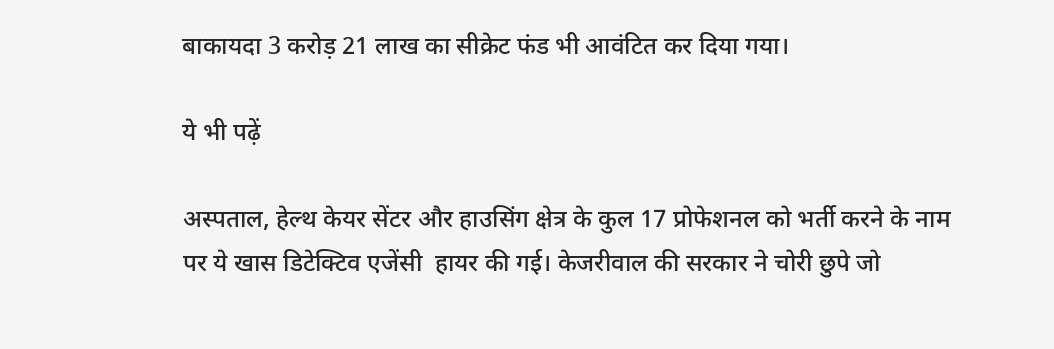बाकायदा 3 करोड़ 21 लाख का सीक्रेट फंड भी आवंटित कर दिया गया।

ये भी पढ़ें

अस्पताल, हेल्थ केयर सेंटर और हाउसिंग क्षेत्र के कुल 17 प्रोफेशनल को भर्ती करने के नाम पर ये खास डिटेक्टिव एजेंसी  हायर की गई। केजरीवाल की सरकार ने चोरी छुपे जो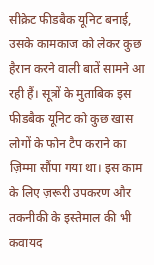सीक्रेट फीडबैक यूनिट बनाई, उसके कामकाज को लेकर कुछ हैरान करने वाली बातें सामने आ रही हैं। सूत्रों के मुताबिक इस फीडबैक यूनिट को कुछ खास लोगों के फोन टैप कराने का ज़िम्मा सौंपा गया था। इस काम के लिए ज़रूरी उपकरण और तकनीकी के इस्तेमाल की भी कवायद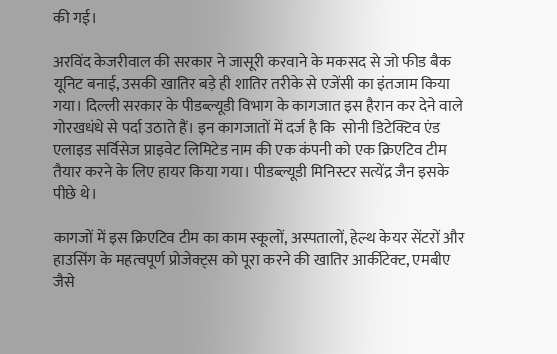की गई।

अरविंद केजरीवाल की सरकार ने जासूरी करवाने के मकसद से जो फीड बैक यूनिट बनाई, उसकी खातिर बड़े ही शातिर तरीके से एजेंसी का इंतजाम किया गया। दिल्ली सरकार के पीडब्ल्यूडी विभाग के कागजात इस हैरान कर देने वाले गोरखधंधे से पर्दा उठाते हैं। इन कागजातों में दर्ज है कि  सोनी डिटेक्टिव एंड एलाइड सर्विसेज प्राइवेट लिमिटेड नाम की एक कंपनी को एक क्रिएटिव टीम तैयार करने के लिए हायर किया गया। पीडब्ल्यूडी मिनिस्टर सत्येंद्र जैन इसके पीछे थे।

कागजों में इस क्रिएटिव टीम का काम स्कूलों, अस्पतालों, हेल्थ केयर सेंटरों और हाउसिंग के महत्वपूर्ण प्रोजेक्ट्स को पूरा करने की खातिर आर्कीटेक्ट, एमबीए जैसे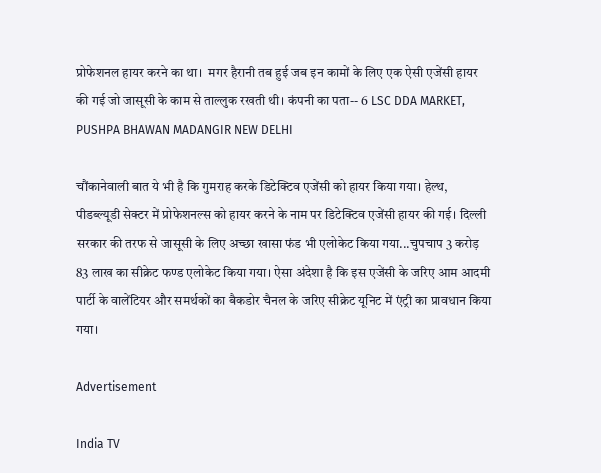प्रोफेशनल हायर करने का था।  मगर हैरानी तब हुई जब इन कामों के लिए एक ऐसी एजेंसी हायर की गई जो जासूसी के काम से ताल्लुक रखती थी। कंपनी का पता-- 6 LSC DDA MARKET, PUSHPA BHAWAN MADANGIR NEW DELHI

चौंकानेवाली बात ये भी है कि गुमराह करके डिटेक्टिव एजेंसी को हायर किया गया। हेल्थ, पीडब्ल्यूडी सेक्टर में प्रोफेशनल्स को हायर करने के नाम पर डिटेक्टिव एजेंसी हायर की गई। दिल्ली सरकार की तरफ से जासूसी के लिए अच्छा खासा फंड भी एलोकेट किया गया...चुपचाप 3 करोड़ 83 लाख का सीक्रेट फण्ड एलोकेट किया गया। ऐसा अंदेशा है कि इस एजेंसी के जरिए आम आदमी पार्टी के वालेंटियर और समर्थकों का बैकडोर चैनल के जरिए सीक्रेट यूनिट में एंट्री का प्रावधान किया गया।

Advertisement

India TV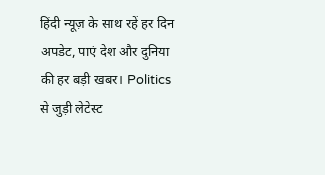हिंदी न्यूज़ के साथ रहें हर दिन अपडेट, पाएं देश और दुनिया की हर बड़ी खबर। Politics से जुड़ी लेटेस्ट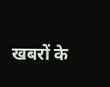खबरों के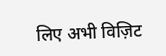लिए अभी विज़िट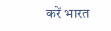करें भारत